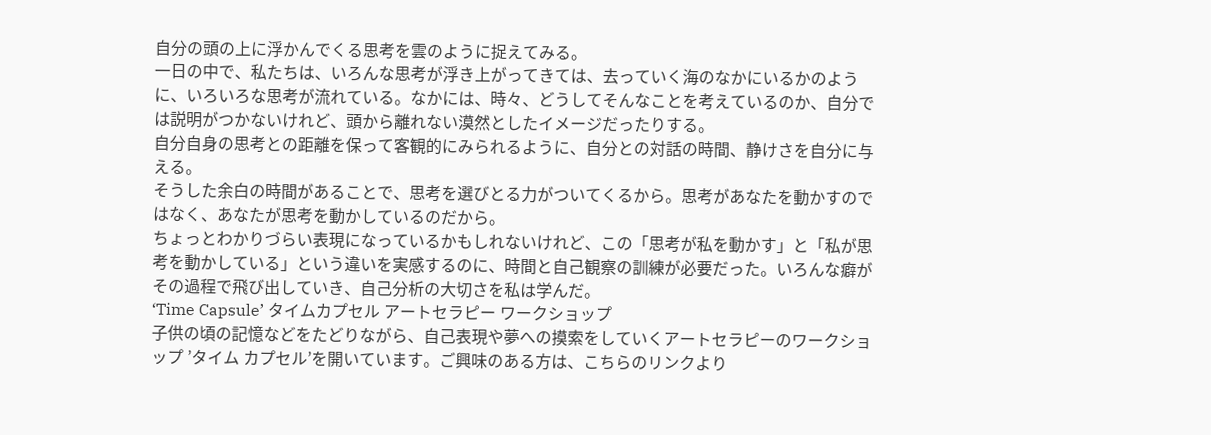自分の頭の上に浮かんでくる思考を雲のように捉えてみる。
一日の中で、私たちは、いろんな思考が浮き上がってきては、去っていく海のなかにいるかのように、いろいろな思考が流れている。なかには、時々、どうしてそんなことを考えているのか、自分では説明がつかないけれど、頭から離れない漠然としたイメージだったりする。
自分自身の思考との距離を保って客観的にみられるように、自分との対話の時間、静けさを自分に与える。
そうした余白の時間があることで、思考を選びとる力がついてくるから。思考があなたを動かすのではなく、あなたが思考を動かしているのだから。
ちょっとわかりづらい表現になっているかもしれないけれど、この「思考が私を動かす」と「私が思考を動かしている」という違いを実感するのに、時間と自己観察の訓練が必要だった。いろんな癖がその過程で飛び出していき、自己分析の大切さを私は学んだ。
‘Time Capsule’ タイムカプセル アートセラピー ワークショップ
子供の頃の記憶などをたどりながら、自己表現や夢への摸索をしていくアートセラピーのワークショップ ’タイム カプセル’を開いています。ご興味のある方は、こちらのリンクより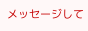メッセージして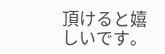頂けると嬉しいです。